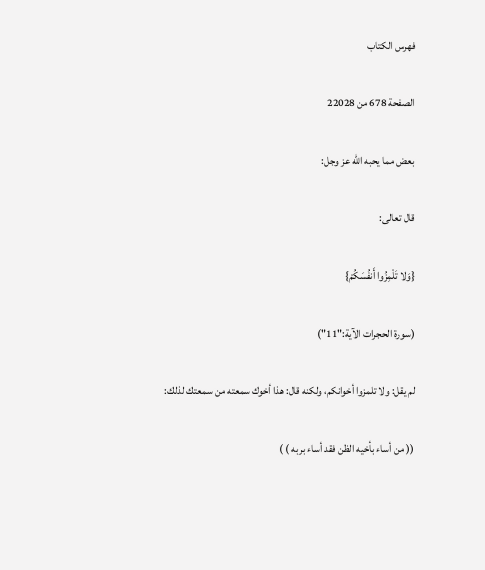فهرس الكتاب

الصفحة 678 من 22028

بعض مما يحبه الله عز وجل:

قال تعالى:

{وَلا تَلْمِزُوا أَنفُسَكُمْ}

(سورة الحجرات الآية:"11")

لم يقل: ولا تلمزوا أخوانكم، ولكنه قال: هذا أخوك سمعته من سمعتك لذلك:

(( من أساء بأخيه الظن فقد أساء بربه ) )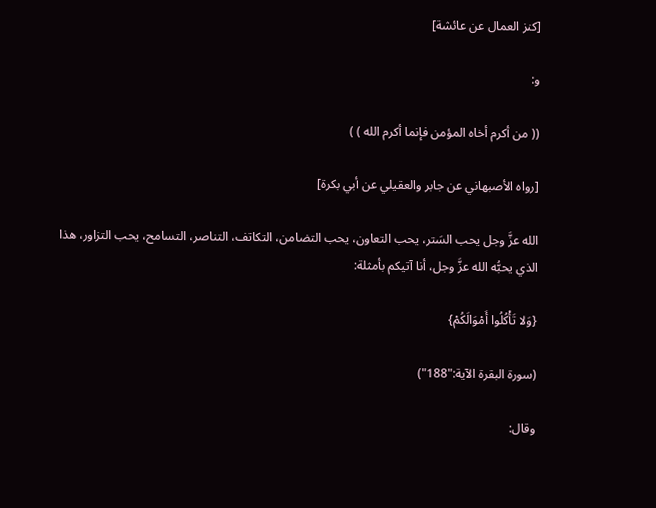[كنز العمال عن عائشة]

و:

(( من أكرم أخاه المؤمن فإنما أكرم الله ) )

[رواه الأصبهاني عن جابر والعقيلي عن أبي بكرة]

الله عزَّ وجل يحب السَتر، يحب التعاون، يحب التضامن، التكاتف، التناصر، التسامح، يحب التزاور، هذا الذي يحبُّه الله عزَّ وجل، أنا آتيكم بأمثلة:

{وَلا تَأْكُلُوا أَمْوَالَكُمْ}

(سورة البقرة الآية:"188")

وقال: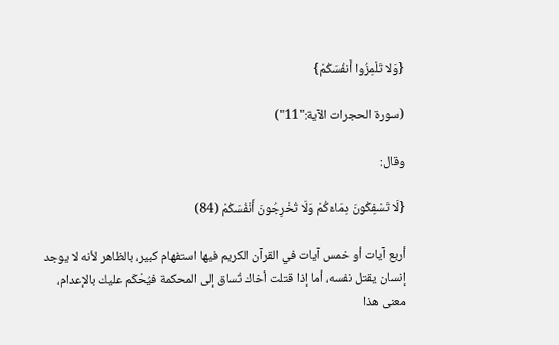{وَلا تَلْمِزُوا أَنفُسَكُمْ}

(سورة الحجرات الآية:"11")

وقال:

{لَا تَسْفِكُونَ دِمَاءَكُمْ وَلَا تُخْرِجُونَ أَنْفُسَكُمْ (84)

أربع آيات أو خمس آيات في القرآن الكريم فيها استفهام كبير، بالظاهر لأنه لا يوجد إنسان يقتل نفسه، أما إذا قتلت أخاك تُساق إلى المحكمة فيُحْكَم عليك بالإعدام، معنى هذا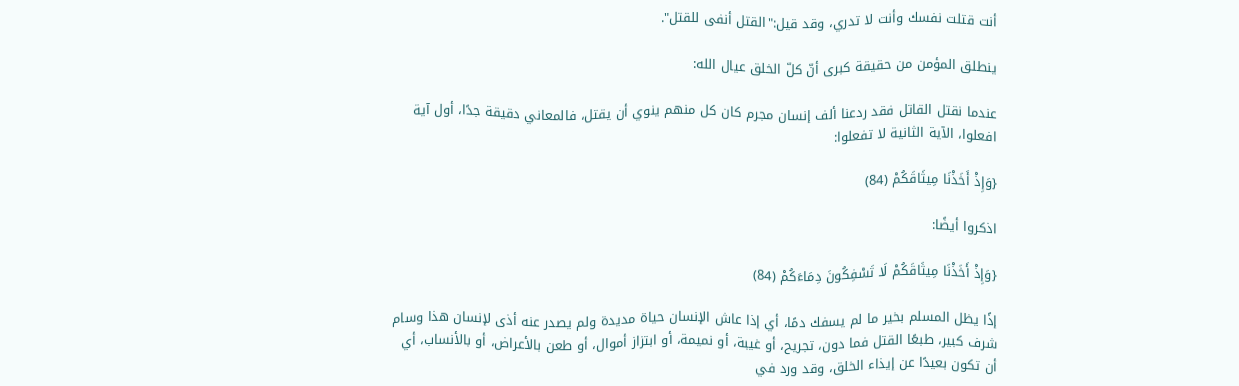أنت قتلت نفسك وأنت لا تدري، وقد قيل:"القتل أنفى للقتل".

ينطلق المؤمن من حقيقة كبرى أنّ كلّ الخلق عيال الله:

عندما نقتل القاتل فقد ردعنا ألف إنسان مجرم كان كل منهم ينوي أن يقتل، فالمعاني دقيقة جدًا، أول آية افعلوا، الآية الثانية لا تفعلوا:

{وَإِذْ أَخَذْنَا مِيثَاقَكُمْ (84)

اذكروا أيضًا:

{وَإِذْ أَخَذْنَا مِيثَاقَكُمْ لَا تَسْفِكُونَ دِمَاءَكُمْ (84)

إذًا يظل المسلم بخير ما لم يسفك دمًا، أي إذا عاش الإنسان حياة مديدة ولم يصدر عنه أذى لإنسان هذا وسام شرف كبير، طبعًا القتل فما دون، تجريح، أو غيبة، أو نميمة، أو ابتزاز أموال، أو طعن بالأعراض، أو بالأنساب، أي أن تكون بعيدًا عن إيذاء الخلق، وقد ورد في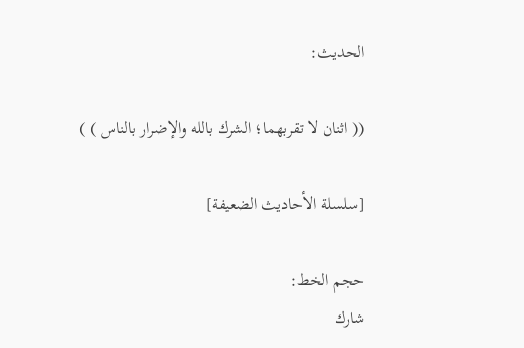الحديث:

(( اثنان لا تقربهما؛ الشرك بالله والإضرار بالناس ) )

[سلسلة الأحاديث الضعيفة]

حجم الخط:
شارك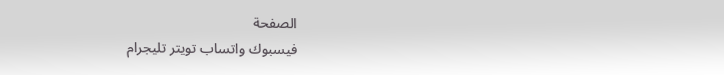الصفحة
فيسبوك واتساب تويتر تليجرام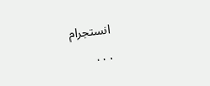انستجرام
. . .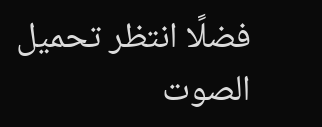فضلًا انتظر تحميل الصوت